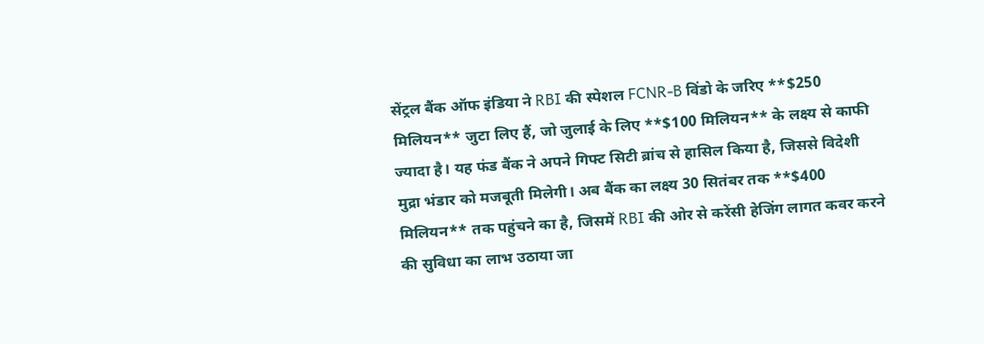सेंट्रल बैंक ऑफ इंडिया ने RBI की स्पेशल FCNR-B विंडो के जरिए **$250 मिलियन** जुटा लिए हैं, जो जुलाई के लिए **$100 मिलियन** के लक्ष्य से काफी ज्यादा है। यह फंड बैंक ने अपने गिफ्ट सिटी ब्रांच से हासिल किया है, जिससे विदेशी मुद्रा भंडार को मजबूती मिलेगी। अब बैंक का लक्ष्य 30 सितंबर तक **$400 मिलियन** तक पहुंचने का है, जिसमें RBI की ओर से करेंसी हेजिंग लागत कवर करने की सुविधा का लाभ उठाया जा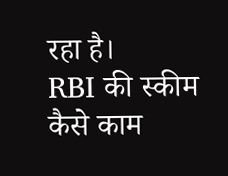रहा है।
RBI की स्कीम कैसे काम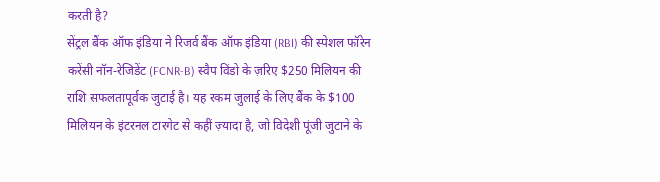करती है?
सेंट्रल बैंक ऑफ इंडिया ने रिजर्व बैंक ऑफ इंडिया (RBI) की स्पेशल फॉरेन करेंसी नॉन-रेजिडेंट (FCNR-B) स्वैप विंडो के ज़रिए $250 मिलियन की राशि सफलतापूर्वक जुटाई है। यह रकम जुलाई के लिए बैंक के $100 मिलियन के इंटरनल टारगेट से कहीं ज़्यादा है, जो विदेशी पूंजी जुटाने के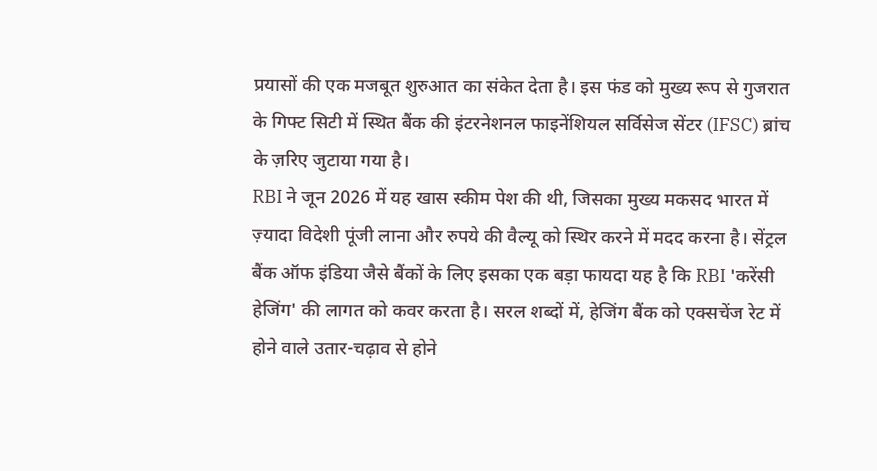प्रयासों की एक मजबूत शुरुआत का संकेत देता है। इस फंड को मुख्य रूप से गुजरात के गिफ्ट सिटी में स्थित बैंक की इंटरनेशनल फाइनेंशियल सर्विसेज सेंटर (IFSC) ब्रांच के ज़रिए जुटाया गया है।
RBI ने जून 2026 में यह खास स्कीम पेश की थी, जिसका मुख्य मकसद भारत में ज़्यादा विदेशी पूंजी लाना और रुपये की वैल्यू को स्थिर करने में मदद करना है। सेंट्रल बैंक ऑफ इंडिया जैसे बैंकों के लिए इसका एक बड़ा फायदा यह है कि RBI 'करेंसी हेजिंग' की लागत को कवर करता है। सरल शब्दों में, हेजिंग बैंक को एक्सचेंज रेट में होने वाले उतार-चढ़ाव से होने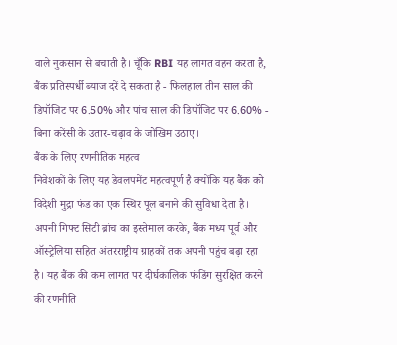वाले नुकसान से बचाती है। चूँकि RBI यह लागत वहन करता है, बैंक प्रतिस्पर्धी ब्याज दरें दे सकता है - फिलहाल तीन साल की डिपॉजिट पर 6.50% और पांच साल की डिपॉजिट पर 6.60% - बिना करेंसी के उतार-चढ़ाव के जोखिम उठाए।
बैंक के लिए रणनीतिक महत्व
निवेशकों के लिए यह डेवलपमेंट महत्वपूर्ण है क्योंकि यह बैंक को विदेशी मुद्रा फंड का एक स्थिर पूल बनाने की सुविधा देता है। अपनी गिफ्ट सिटी ब्रांच का इस्तेमाल करके, बैंक मध्य पूर्व और ऑस्ट्रेलिया सहित अंतरराष्ट्रीय ग्राहकों तक अपनी पहुंच बढ़ा रहा है। यह बैंक की कम लागत पर दीर्घकालिक फंडिंग सुरक्षित करने की रणनीति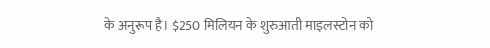के अनुरूप है। $250 मिलियन के शुरुआती माइलस्टोन को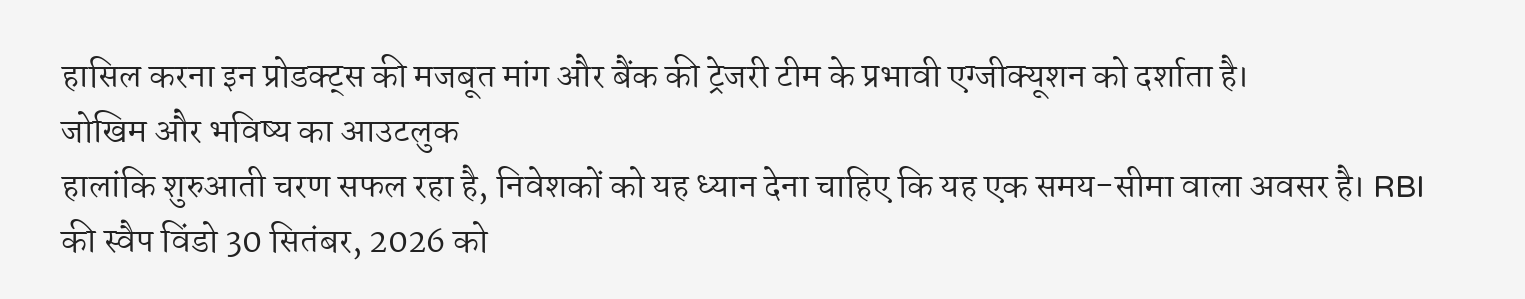हासिल करना इन प्रोडक्ट्स की मजबूत मांग और बैंक की ट्रेजरी टीम के प्रभावी एग्जीक्यूशन को दर्शाता है।
जोखिम और भविष्य का आउटलुक
हालांकि शुरुआती चरण सफल रहा है, निवेशकों को यह ध्यान देना चाहिए कि यह एक समय-सीमा वाला अवसर है। RBI की स्वैप विंडो 30 सितंबर, 2026 को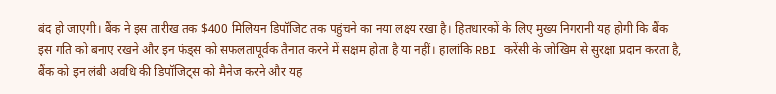बंद हो जाएगी। बैंक ने इस तारीख तक $400 मिलियन डिपॉजिट तक पहुंचने का नया लक्ष्य रखा है। हितधारकों के लिए मुख्य निगरानी यह होगी कि बैंक इस गति को बनाए रखने और इन फंड्स को सफलतापूर्वक तैनात करने में सक्षम होता है या नहीं। हालांकि RBI करेंसी के जोखिम से सुरक्षा प्रदान करता है, बैंक को इन लंबी अवधि की डिपॉजिट्स को मैनेज करने और यह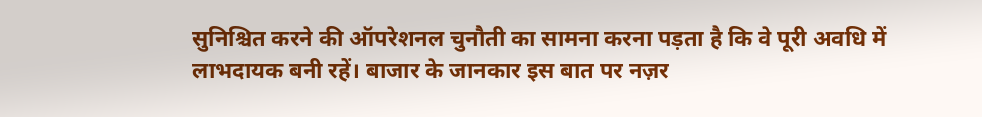सुनिश्चित करने की ऑपरेशनल चुनौती का सामना करना पड़ता है कि वे पूरी अवधि में लाभदायक बनी रहें। बाजार के जानकार इस बात पर नज़र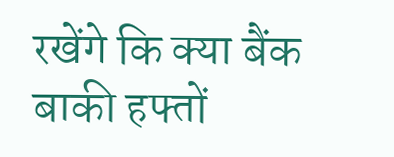रखेंगे कि क्या बैंक बाकी हफ्तों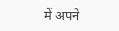में अपने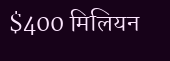$400 मिलियन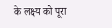के लक्ष्य को पूरा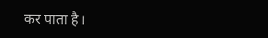कर पाता है।